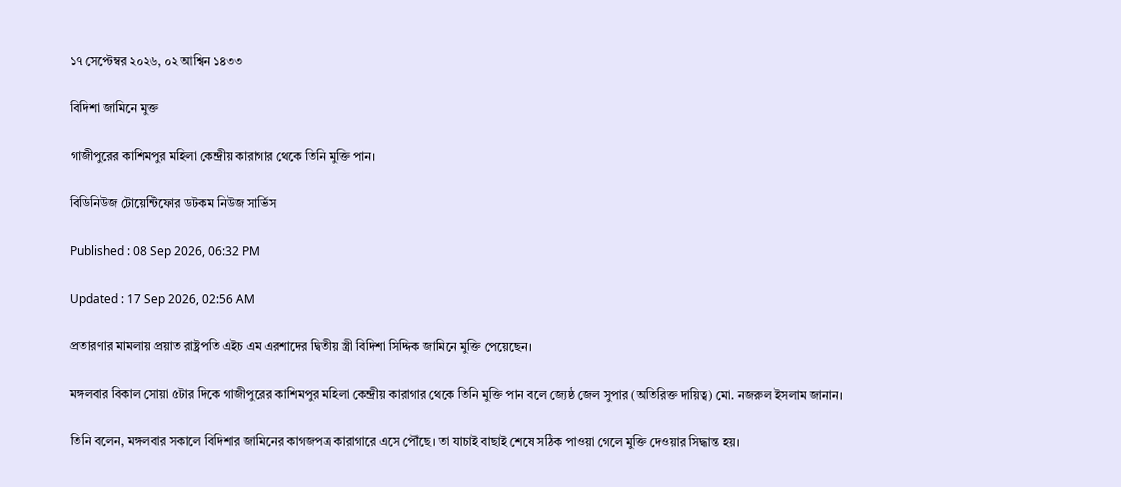১৭ সেপ্টেম্বর ২০২৬, ০২ আশ্বিন ১৪৩৩

বিদিশা জামিনে মুক্ত

গাজীপুরের কাশিমপুর মহিলা কেন্দ্রীয় কারাগার থেকে তিনি মুক্তি পান।

বিডিনিউজ টোয়েন্টিফোর ডটকম নিউজ সার্ভিস

Published : 08 Sep 2026, 06:32 PM

Updated : 17 Sep 2026, 02:56 AM

প্রতারণার মামলায় প্রয়াত রাষ্ট্রপতি এইচ এম এরশাদের দ্বিতীয় স্ত্রী বিদিশা সিদ্দিক জামিনে মুক্তি পেয়েছেন।

মঙ্গলবার বিকাল সোয়া ৫টার দিকে গাজীপুরের কাশিমপুর মহিলা কেন্দ্রীয় কারাগার থেকে তিনি মুক্তি পান বলে জ্যেষ্ঠ জেল সুপার (অতিরিক্ত দায়িত্ব) মো. নজরুল ইসলাম জানান।

তিনি বলেন, মঙ্গলবার সকালে বিদিশার জামিনের কাগজপত্র কারাগারে এসে পৌঁছে। তা যাচাই বাছাই শেষে সঠিক পাওয়া গেলে মুক্তি দেওয়ার সিদ্ধান্ত হয়।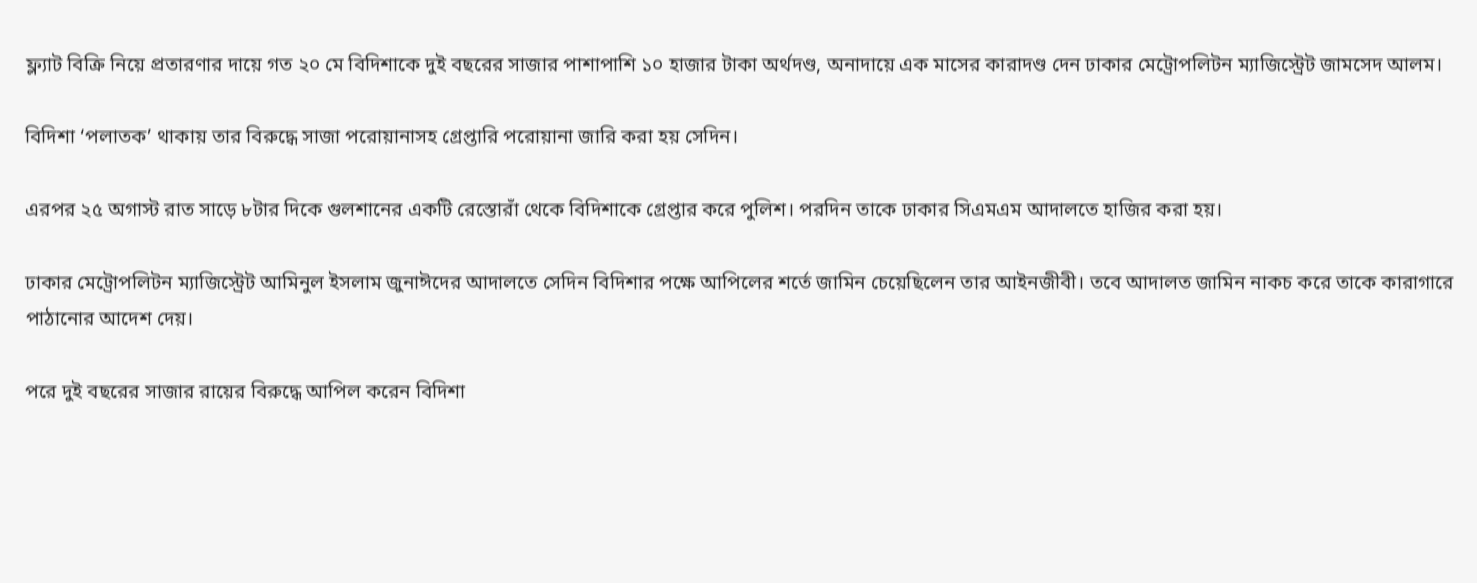ফ্ল্যাট বিক্রি নিয়ে প্রতারণার দায়ে গত ২০ মে বিদিশাকে দুই বছরের সাজার পাশাপাশি ১০ হাজার টাকা অর্থদণ্ড, অনাদায়ে এক মাসের কারাদণ্ড দেন ঢাকার মেট্রোপলিটন ম্যাজিস্ট্রেট জামসেদ আলম।

বিদিশা ‘পলাতক’ থাকায় তার বিরুদ্ধে সাজা পরোয়ানাসহ গ্রেপ্তারি পরোয়ানা জারি করা হয় সেদিন।

এরপর ২৫ অগাস্ট রাত সাড়ে ৮টার দিকে গুলশানের একটি রেস্তোরাঁ থেকে বিদিশাকে গ্রেপ্তার করে পুলিশ। পরদিন তাকে ঢাকার সিএমএম আদালতে হাজির করা হয়।

ঢাকার মেট্রোপলিটন ম্যাজিস্ট্রেট আমিনুল ইসলাম জুনাঈদের আদালতে সেদিন বিদিশার পক্ষে আপিলের শর্তে জামিন চেয়েছিলেন তার আইনজীবী। তবে আদালত জামিন নাকচ করে তাকে কারাগারে পাঠানোর আদেশ দেয়।

পরে দুই বছরের সাজার রায়ের বিরুদ্ধে আপিল করেন বিদিশা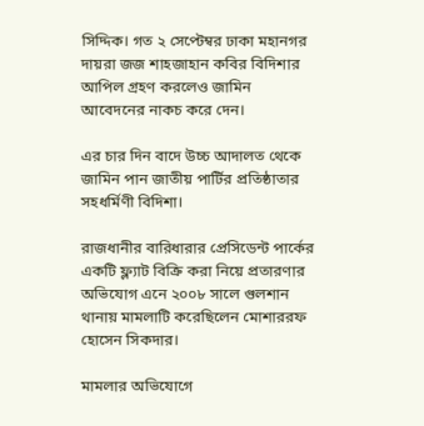সিদ্দিক। গত ২ সেপ্টেম্বর ঢাকা মহানগর দায়রা জজ শাহজাহান কবির বিদিশার আপিল গ্রহণ করলেও জামিন আবেদনের নাকচ করে দেন।

এর চার দিন বাদে উচ্চ আদালত থেকে জামিন পান জাতীয় পার্টির প্রতিষ্ঠাতার সহধর্মিণী বিদিশা।

রাজধানীর বারিধারার প্রেসিডেন্ট পার্কের একটি ফ্ল্যাট বিক্রি করা নিয়ে প্রতারণার অভিযোগ এনে ২০০৮ সালে গুলশান থানায় মামলাটি করেছিলেন মোশাররফ হোসেন সিকদার।

মামলার অভিযোগে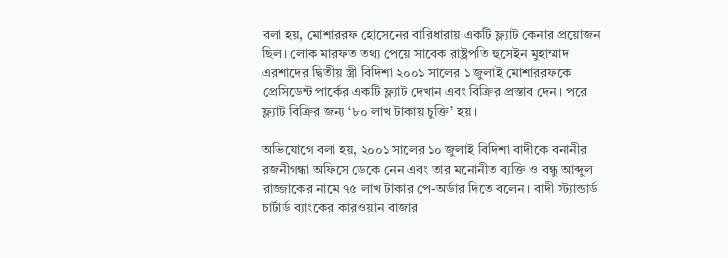বলা হয়, মোশাররফ হোসেনের বারিধারায় একটি ফ্ল্যাট কেনার প্রয়োজন ছিল। লোক মারফত তথ্য পেয়ে সাবেক রাষ্ট্রপতি হুসেইন মুহাম্মাদ এরশাদের দ্বিতীয় স্ত্রী বিদিশা ২০০১ সালের ১ জুলাই মোশাররফকে প্রেসিডেন্ট পার্কের একটি ফ্ল্যাট দেখান এবং বিক্রির প্রস্তাব দেন। পরে ফ্ল্যাট বিক্রির জন্য ‘৮০ লাখ টাকায় চুক্তি’ হয়।

অভিযোগে বলা হয়, ২০০১ সালের ১০ জুলাই বিদিশা বাদীকে বনানীর রজনীগন্ধা অফিসে ডেকে নেন এবং তার মনোনীত ব্যক্তি ও বন্ধু আব্দুল রাজ্জাকের নামে ৭৫ লাখ টাকার পে-অর্ডার দিতে বলেন। বাদী স্ট্যান্ডার্ড চার্টার্ড ব্যাংকের কারওয়ান বাজার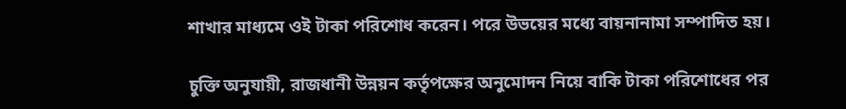শাখার মাধ্যমে ওই টাকা পরিশোধ করেন। পরে উভয়ের মধ্যে বায়নানামা সম্পাদিত হয়।

চুক্তি অনুযায়ী, রাজধানী উন্নয়ন কর্তৃপক্ষের অনুমোদন নিয়ে বাকি টাকা পরিশোধের পর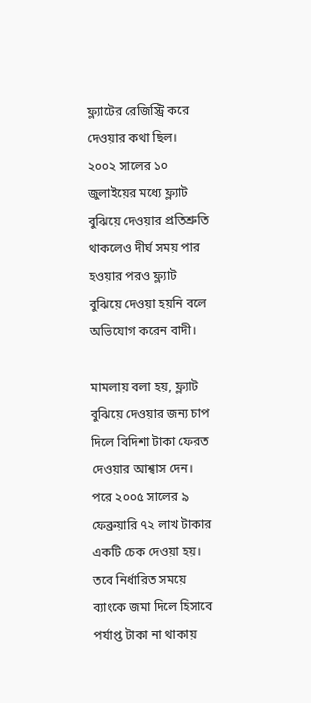ফ্ল্যাটের রেজিস্ট্রি করে দেওয়ার কথা ছিল। ২০০২ সালের ১০ জুলাইয়ের মধ্যে ফ্ল্যাট বুঝিয়ে দেওয়ার প্রতিশ্রুতি থাকলেও দীর্ঘ সময় পার হওয়ার পরও ফ্ল্যাট বুঝিয়ে দেওয়া হয়নি বলে অভিযোগ করেন বাদী।

মামলায় বলা হয়, ফ্ল্যাট বুঝিয়ে দেওয়ার জন্য চাপ দিলে বিদিশা টাকা ফেরত দেওয়ার আশ্বাস দেন। পরে ২০০৫ সালের ৯ ফেব্রুয়ারি ৭২ লাখ টাকার একটি চেক দেওয়া হয়। তবে নির্ধারিত সময়ে ব্যাংকে জমা দিলে হিসাবে পর্যাপ্ত টাকা না থাকায়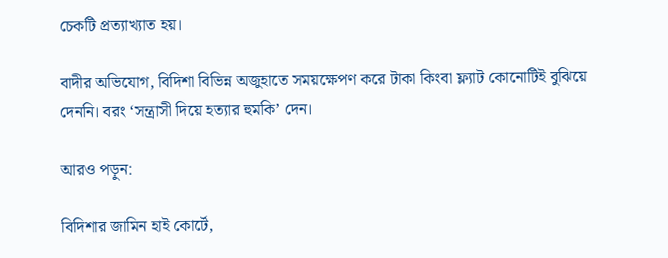চেকটি প্রত্যাখ্যাত হয়।

বাদীর অভিযোগ, বিদিশা বিভিন্ন অজুহাতে সময়ক্ষেপণ করে টাকা কিংবা ফ্ল্যাট কোনোটিই বুঝিয়ে দেননি। বরং ‘সন্ত্রাসী দিয়ে হত্যার হুমকি’ দেন।

আরও পড়ুন:

বিদিশার জামিন হাই কোর্টে,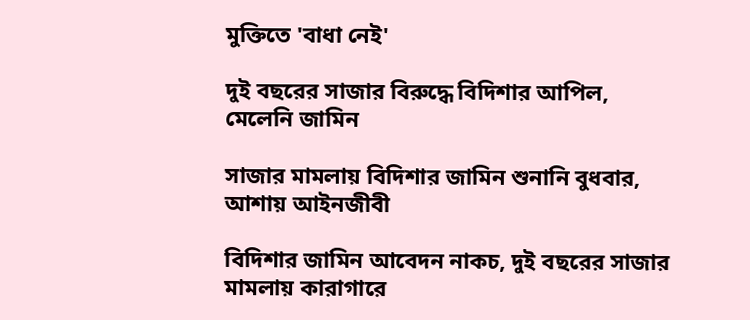মুক্তিতে 'বাধা নেই'

দুই বছরের সাজার বিরুদ্ধে বিদিশার আপিল, মেলেনি জামিন

সাজার মামলায় বিদিশার জামিন শুনানি বুধবার, আশায় আইনজীবী

বিদিশার জামিন আবেদন নাকচ, দুই বছরের সাজার মামলায় কারাগারে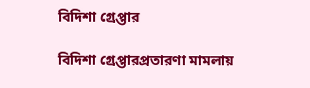বিদিশা গ্রেপ্তার

বিদিশা গ্রেপ্তারপ্রতারণা মামলায়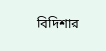বিদিশার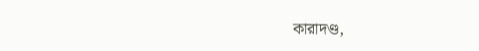কারাদণ্ড,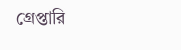গ্রেপ্তারি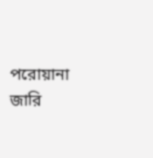পরোয়ানা জারি